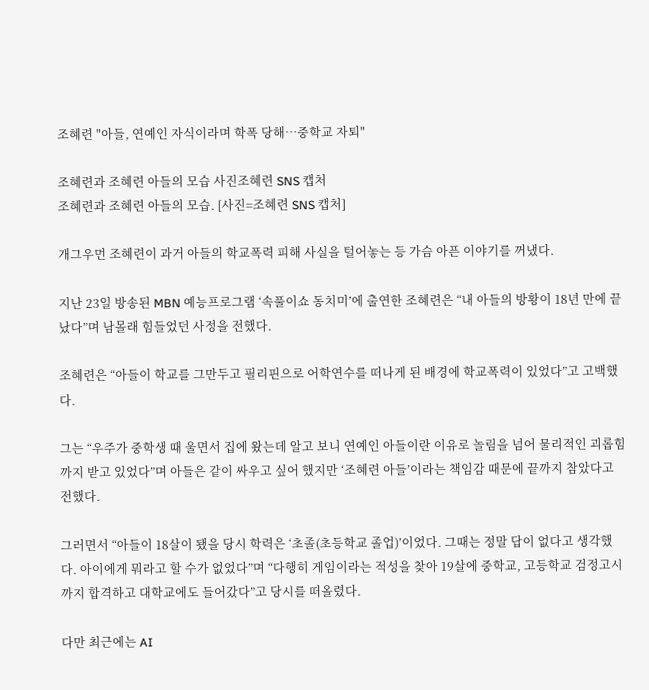조혜련 "아들, 연예인 자식이라며 학폭 당해…중학교 자퇴"

조혜련과 조혜련 아들의 모습 사진조혜련 SNS 캡처
조혜련과 조혜련 아들의 모습. [사진=조혜련 SNS 캡처]

개그우먼 조혜련이 과거 아들의 학교폭력 피해 사실을 털어놓는 등 가슴 아픈 이야기를 꺼냈다.

지난 23일 방송된 MBN 예능프로그램 ‘속풀이쇼 동치미’에 출연한 조혜련은 “내 아들의 방황이 18년 만에 끝났다”며 남몰래 힘들었던 사정을 전했다.

조혜련은 “아들이 학교를 그만두고 필리핀으로 어학연수를 떠나게 된 배경에 학교폭력이 있었다”고 고백했다.

그는 “우주가 중학생 때 울면서 집에 왔는데 알고 보니 연예인 아들이란 이유로 놀림을 넘어 물리적인 괴롭힘까지 받고 있었다”며 아들은 같이 싸우고 싶어 했지만 ‘조혜련 아들’이라는 책임감 때문에 끝까지 참았다고 전했다.

그러면서 “아들이 18살이 됐을 당시 학력은 ‘초졸(초등학교 졸업)’이었다. 그때는 정말 답이 없다고 생각했다. 아이에게 뭐라고 할 수가 없었다”며 “다행히 게임이라는 적성을 찾아 19살에 중학교, 고등학교 검정고시까지 합격하고 대학교에도 들어갔다”고 당시를 떠올렸다.

다만 최근에는 AI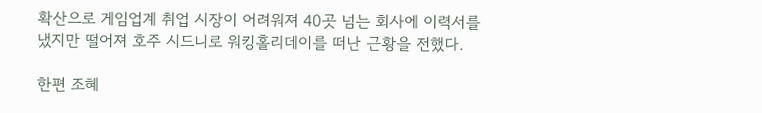확산으로 게임업계 취업 시장이 어려워져 40곳 넘는 회사에 이력서를 냈지만 떨어져 호주 시드니로 워킹홀리데이를 떠난 근황을 전했다.

한편 조혜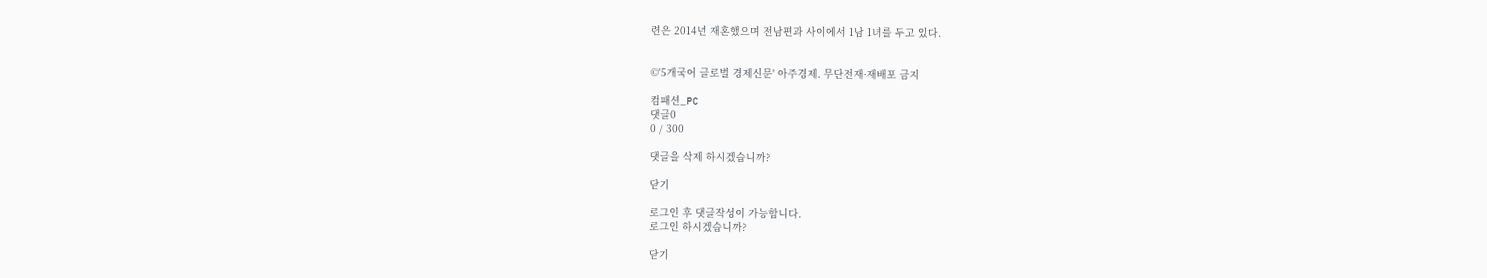련은 2014년 재혼했으며 전남편과 사이에서 1남 1녀를 두고 있다.


©'5개국어 글로벌 경제신문' 아주경제. 무단전재·재배포 금지

컴패션_PC
댓글0
0 / 300

댓글을 삭제 하시겠습니까?

닫기

로그인 후 댓글작성이 가능합니다.
로그인 하시겠습니까?

닫기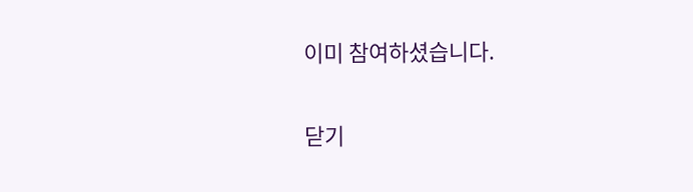이미 참여하셨습니다.

닫기